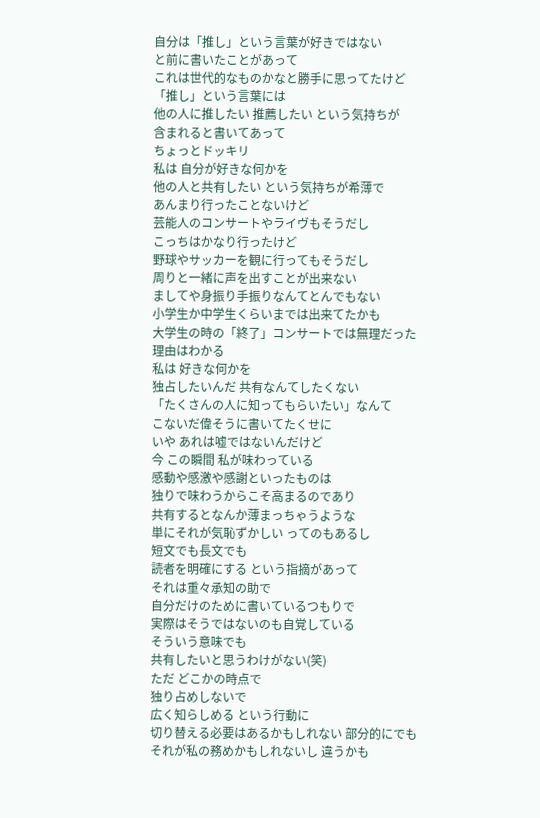自分は「推し」という言葉が好きではない
と前に書いたことがあって
これは世代的なものかなと勝手に思ってたけど
「推し」という言葉には
他の人に推したい 推薦したい という気持ちが
含まれると書いてあって
ちょっとドッキリ
私は 自分が好きな何かを
他の人と共有したい という気持ちが希薄で
あんまり行ったことないけど
芸能人のコンサートやライヴもそうだし
こっちはかなり行ったけど
野球やサッカーを観に行ってもそうだし
周りと一緒に声を出すことが出来ない
ましてや身振り手振りなんてとんでもない
小学生か中学生くらいまでは出来てたかも
大学生の時の「終了」コンサートでは無理だった
理由はわかる
私は 好きな何かを
独占したいんだ 共有なんてしたくない
「たくさんの人に知ってもらいたい」なんて
こないだ偉そうに書いてたくせに
いや あれは嘘ではないんだけど
今 この瞬間 私が味わっている
感動や感激や感謝といったものは
独りで味わうからこそ高まるのであり
共有するとなんか薄まっちゃうような
単にそれが気恥ずかしい ってのもあるし
短文でも長文でも
読者を明確にする という指摘があって
それは重々承知の助で
自分だけのために書いているつもりで
実際はそうではないのも自覚している
そういう意味でも
共有したいと思うわけがない(笑)
ただ どこかの時点で
独り占めしないで
広く知らしめる という行動に
切り替える必要はあるかもしれない 部分的にでも
それが私の務めかもしれないし 違うかも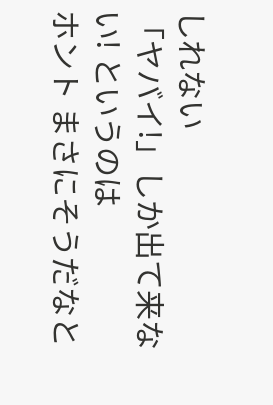しれない
「ヤバイ!」しか出て来ない! というのは
ホント まさにそうだなと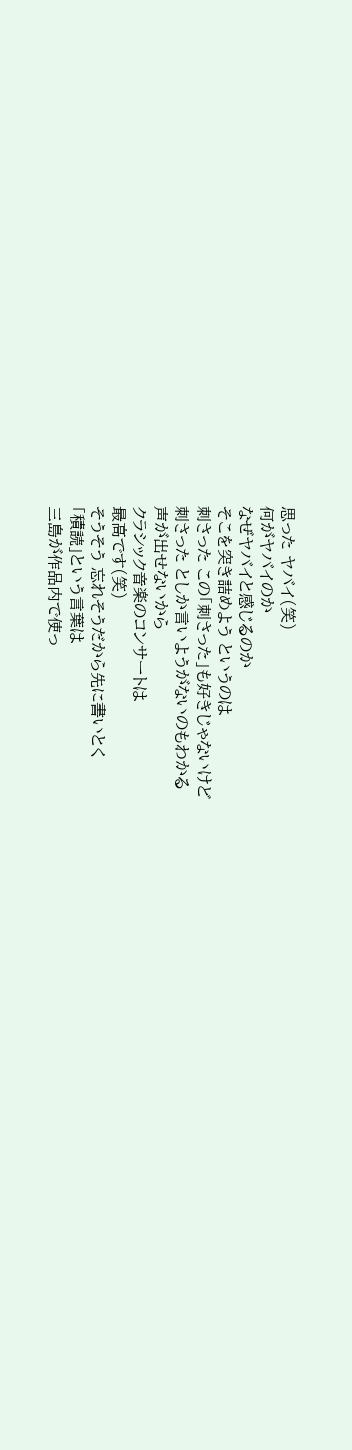思った ヤバイ(笑)
何がヤバイのか
なぜヤバイと感じるのか
そこを突き詰めよう というのは
刺さった この「刺さった」も好きじゃないけど
刺さった としか言いようがないのもわかる
声が出せないから
クラシック音楽のコンサートは
最高です(笑)
そうそう 忘れそうだから先に書いとく
「積読」という言葉は
三島が作品内で使っ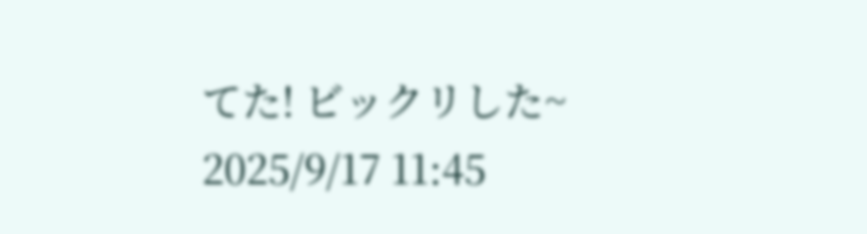てた! ビックリした~
2025/9/17 11:45